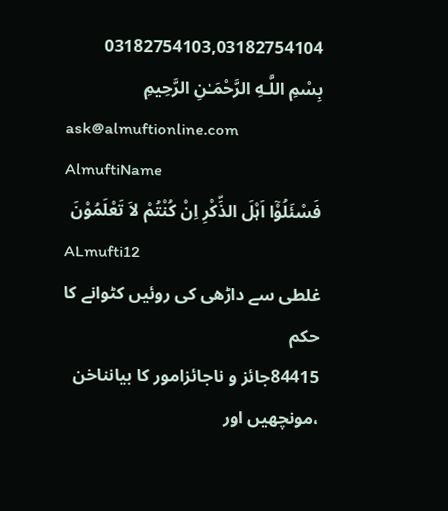03182754103,03182754104
بِسْمِ اللَّـهِ الرَّحْمَـٰنِ الرَّحِيمِ
ask@almuftionline.com
AlmuftiName
فَسْئَلُوْٓا اَہْلَ الذِّکْرِ اِنْ کُنْتُمْ لاَ تَعْلَمُوْنَ
ALmufti12
غلطی سے داڑھی کی روئیں کٹوانے کا حکم
84415جائز و ناجائزامور کا بیانناخن ،مونچھیں اور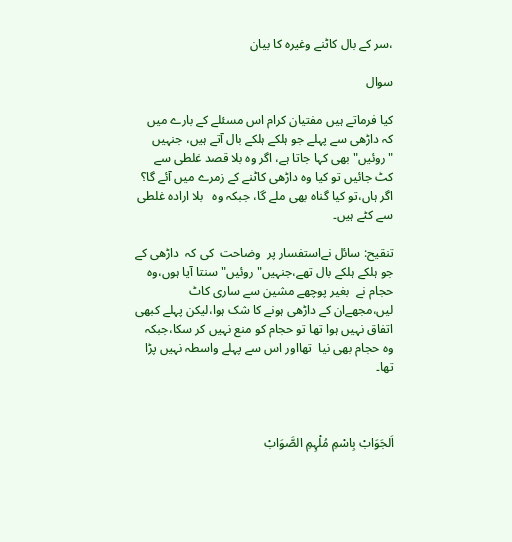،سر کے بال کاٹنے وغیرہ کا بیان

سوال

کیا فرماتے ہیں مفتیان کرام اس مسئلے کے بارے میں کہ داڑھی سے پہلے جو ہلکے ہلکے بال آتے ہیں، جنہیں "روئیں" بھی کہا جاتا ہے، اگر وہ بلا قصد غلطی سے کٹ جائیں تو کیا وہ داڑھی کاٹنے کے زمرے میں آئے گا؟ اگر ہاں،تو کیا گناہ بھی ملے گا، جبکہ وہ   بلا ارادہ غلطی سے کٹے ہیں۔

تنقیح: سائل نےاستفسار پر  وضاحت  کی کہ  داڑھی کے جو ہلکے ہلکے بال تھے،جنہیں"روئیں" سنتا آیا ہوں،وہ حجام نے  بغیر پوچھے مشین سے ساری کاٹ لیں،مجھےان کے داڑھی ہونے کا شک ہوا،لیکن پہلے کبھی اتفاق نہیں ہوا تھا تو حجام کو منع نہیں کر سکا،جبکہ وہ حجام بھی نیا  تھااور اس سے پہلے واسطہ نہیں پڑا تھا۔



اَلجَوَابْ بِاسْمِ مُلْہِمِ الصَّوَابْ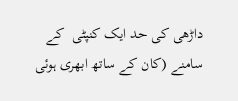داڑھی کی حد ایک کنپٹی  کے سامنے (کان کے ساتھ ابھری ہوئی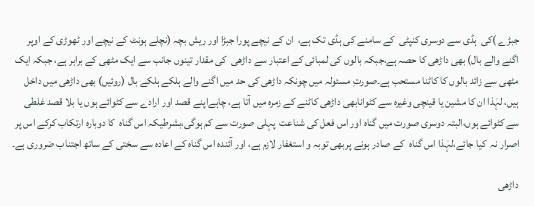جبڑے )کی  ہڈی سے دوسری کنپٹی  کے سامنے کی ہڈی تک ہے،  ان کے نیچے پورا جبڑا اور ریش بچہ (نچلے ہونٹ کے نیچے اور ٹھوڑی کے اوپر اگنے والے بال) بھی داڑھی کا حصہ ہے،جبکہ بالوں کی لمبائی کے اعتبار سے داڑھی  کی مقدار تینوں جانب سے ایک مٹھی کے برابر ہے، جبکہ ایک مٹھی سے زائد بالوں کا کاٹنا مستحب ہے۔صورتِ مسئولہ میں چونکہ داڑھی کی حد میں اگنے والے ہلکے ہلکے بال (روئیں) بھی داڑھی میں داخل ہیں، لہٰذا ان کا مشین یا قینچی وغیرہ سے کٹوانابھی داڑھی کاٹنے کے زمرہ میں آتا ہے، چاہےاپنے قصد اور ارادے سے کٹوائے ہوں یا بلا قصد غلطی سے کٹوائے ہوں،البتہ دوسری صورت میں گناہ اور اس فعل کی شناعت  پہلی صورت سے کم ہوگی،بشرطیکہ اس گناہ  کا دوبارہ ارتکاب کرکے اس پر اصرار نہ  کیا جائے،لہٰذا اس گناہ  کے صادر ہونے پربھی توبہ و استغفار لازم ہے، اور آئندہ اس گناہ کے اعادہ سے سختی کے ساتھ اجتناب ضروری ہے۔

داڑھی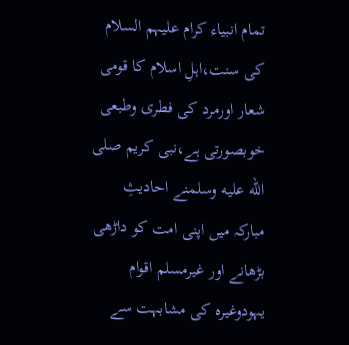تمام انبیاء کرام علیہم السلام کی سنت،اہلِ اسلام کا قومی شعار اورمرد کی فطری وطبعی خوبصورتی ہے،نبی کریم صلى الله عليه وسلمنے احادیثِ مبارکہ میں اپنی امت کو داڑھی بڑھانے اور غیرمسلم اقوام یہودوغیرہ کی مشابہت سے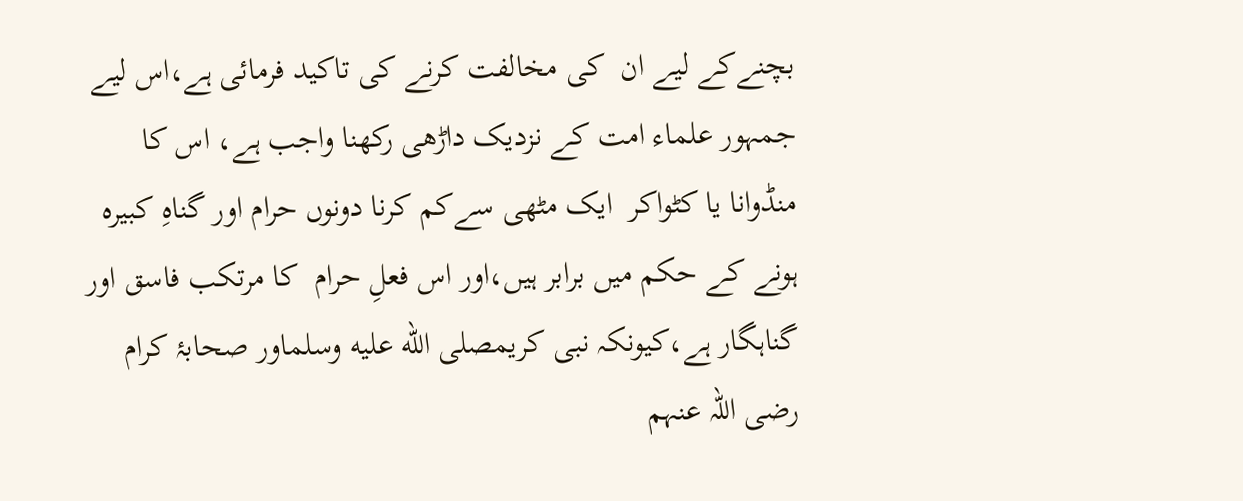بچنےکے لیے ان  کی مخالفت کرنے کی تاکید فرمائی ہے،اس لیے جمہور علماء امت کے نزدیک داڑھی رکھنا واجب ہے، اس کا منڈوانا یا کٹواکر  ایک مٹھی سےکم کرنا دونوں حرام اور گناہِ کبیرہ ہونے کے حکم میں برابر ہیں،اور اس فعلِ حرام  کا مرتکب فاسق اور گناہگار ہے،کیونکہ نبی کریمصلى الله عليه وسلماور صحابۂ کرام رضی اللہ عنہم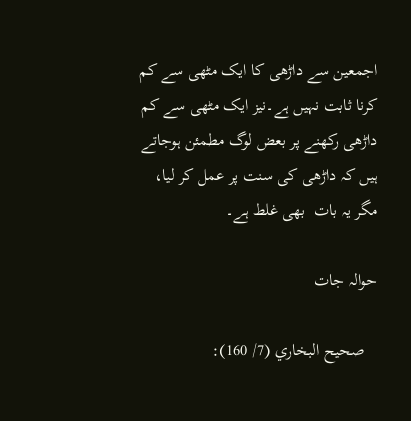اجمعین سے داڑھی کا ایک مٹھی سے کم کرنا ثابت نہیں ہے۔نیز ایک مٹھی سے کم داڑھی رکھنے پر بعض لوگ مطمئن ہوجاتے ہیں کہ داڑھی کی سنت پر عمل کر لیا، مگر یہ بات  بھی غلط ہے۔

حوالہ جات

   صحيح البخاري (7/ 160):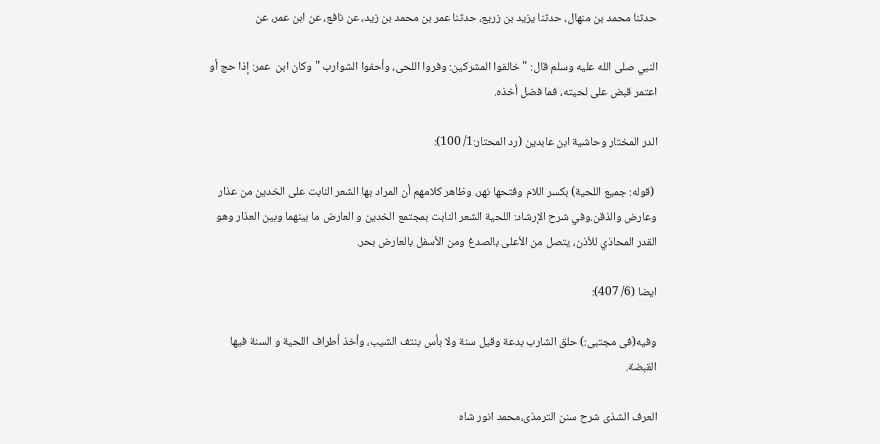حدثنا محمد بن منهال، حدثنا يزيد بن زريع، حدثنا عمر بن محمد بن زيد، عن نافع، عن ابن عمر، عن

النبي صلى الله عليه وسلم قال: " خالفوا المشركين: وفروا اللحى، وأحفوا الشوارب " وكان ابن  عمر: إذا حج أو اعتمر قبض على لحيته، فما فضل أخذه.

الدر المختار وحاشية ابن عابدين (رد المحتار:1/ 100):

 (قوله: جميع اللحية) بكسر اللام وفتحها نهر، وظاهر كلامهم أن المراد بها الشعر النابت على الخدين من عذار وعارض والذقن.وفي شرح الإرشاد: اللحية الشعر النابت بمجتمع الخدين و العارض ما بينهما وبين العذار وهو القدر المحاذي للأذن، يتصل من الأعلى بالصدغ ومن الأسفل بالعارض بحر.

ایضا (6/ 407):

وفيه(فی مجتبی:) حلق الشارب بدعة وقيل سنة ولا بأس بنتف الشيب، وأخذ أطراف اللحية و السنة فيها القبضة.

العرف الشذی شرح سنن الترمذی،محمد انور شاہ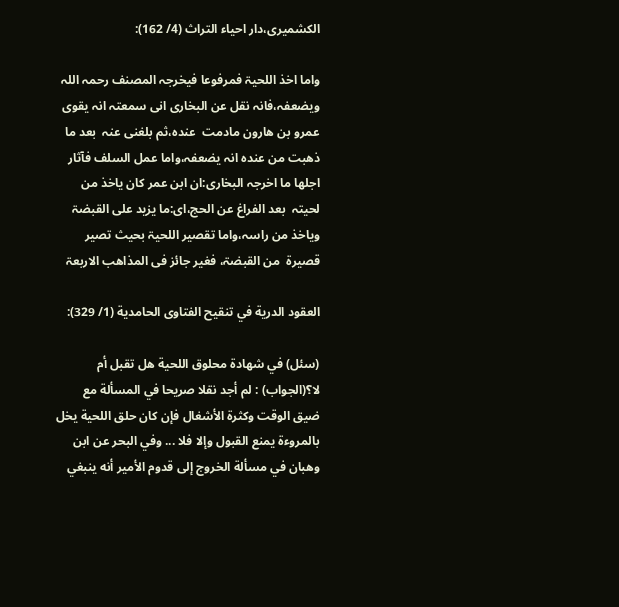الکشمیری،دار احیاء التراث (4/ 162):

واما اخذ اللحیۃ فمرفوعا فیخرجہ المصنف رحمہ اللہ ویضعفہ،فانہ نقل عن البخاری انی سمعتہ انہ یقوی عمرو بن ھارون مادمت  عندہ،ثم بلغنی عنہ  بعد ما ذھبت من عندہ انہ یضعفہ،واما عمل السلف فآثار اجلھا ما اخرجہ البخاری:ان ابن عمر کان یاخذ من لحیتہ  بعد الفراغ عن الحج،ای:ما یزید علی القبضۃ ویاخذ من راسہ،واما تقصیر اللحیۃ بحیث تصیر قصیرۃ  من القبضۃ، فغیر جائز فی المذاھب الاربعۃ

العقود الدرية في تنقيح الفتاوى الحامدية (1/ 329):

(سئل) في شهادة محلوق اللحية هل تقبل أم لا؟(الجواب) : لم أجد نقلا صريحا في المسألة مع ضيق الوقت وكثرة الأشغال فإن كان حلق اللحية يخل بالمروءة يمنع القبول وإلا فلا ... وفي البحر عن ابن وهبان في مسألة الخروج إلى قدوم الأمير أنه ينبغي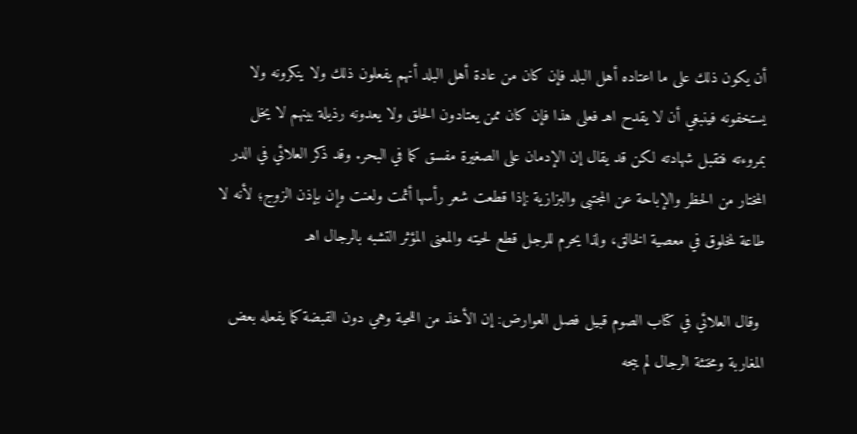أن يكون ذلك على ما اعتاده أهل البلد فإن كان من عادة أهل البلد أنهم يفعلون ذلك ولا ينكرونه ولا يستخفونه فينبغي أن لا يقدح اهـ فعلى هذا فإن كان ممن يعتادون الحلق ولا يعدونه رذيلة بينهم لا يخل بمروءته فتقبل شهادته لكن قد يقال إن الإدمان على الصغيرة مفسق كما في البحر. وقد ذكر العلائي في الدر المختار من الحظر والإباحة عن المجتبى والبزازية :إذا قطعت شعر رأسها أثمت ولعنت وإن بإذن الزوج؛ لأنه لا طاعة لمخلوق في معصية الخالق، ولذا يحرم للرجل قطع لحيته والمعنى المؤثر التشبه بالرجال اهـ

 وقال العلائي في كتاب الصوم قبيل فصل العوارض: إن الأخذ من اللحية وهي دون القبضة كما يفعله بعض المغاربة ومخنثة الرجال لم يبحه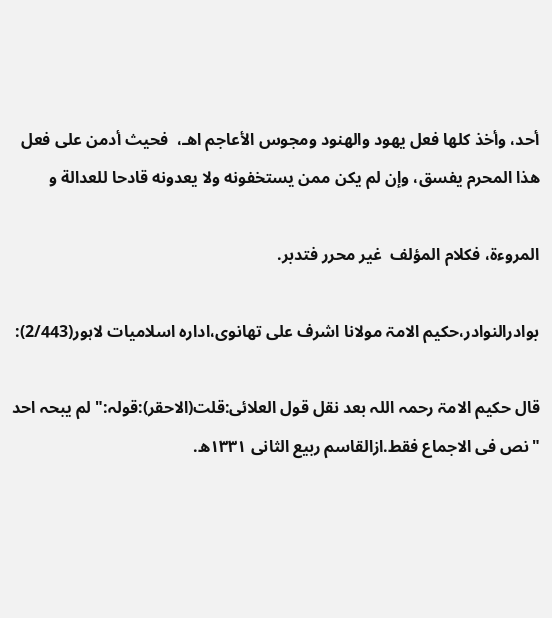أحد، وأخذ كلها فعل يهود والهنود ومجوس الأعاجم اهـ،  فحيث أدمن على فعل هذا المحرم يفسق، وإن لم يكن ممن يستخفونه ولا يعدونه قادحا للعدالة و

المروءة، فكلام المؤلف  غير محرر فتدبر.

بوادرالنوادر،حکیم الامۃ مولانا اشرف علی تھانوی،ادارہ اسلامیات لاہور(2/443):

قال حکیم الامۃ رحمہ اللہ بعد نقل قول العلائی:قلت(الاحقر):قولہ:" لم یبحہ احد "نص فی الاجماع فقط.ازالقاسم ربیع الثانی ۱۳۳۱ھ.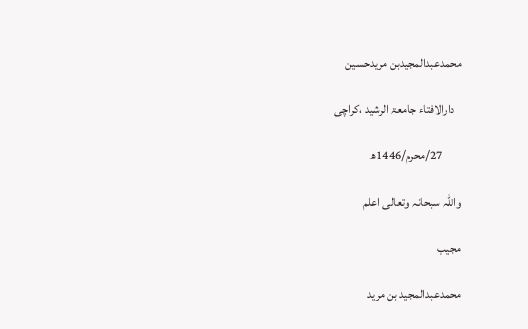محمدعبدالمجیدبن مریدحسین

   دارالافتاء جامعۃ الرشید ،کراچی

        27/محرم/1446ھ

واللہ سبحانہ وتعالی اعلم

مجیب

محمدعبدالمجید بن مرید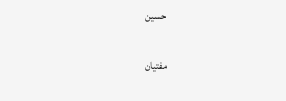حسین

مفتیان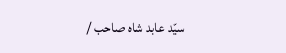سیّد عابد شاہ صاحب /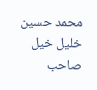محمد حسین خلیل خیل صاحب